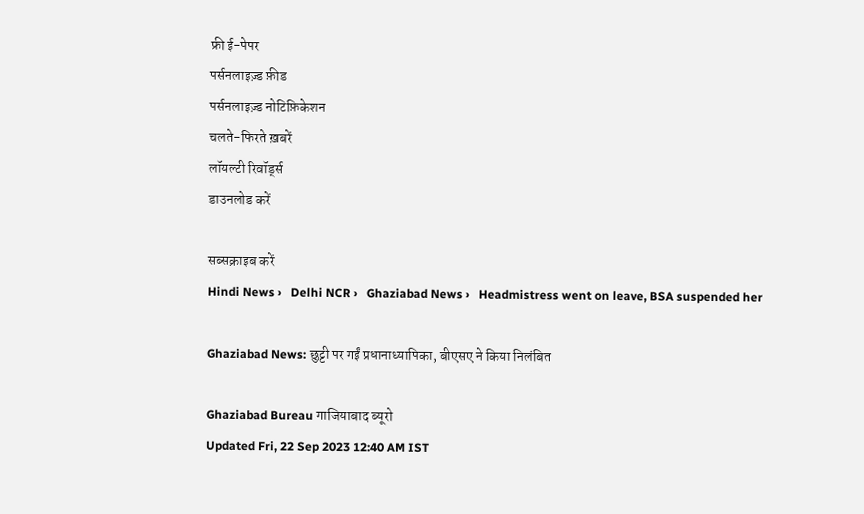फ्री ई-पेपर
पर्सनलाइज़्ड फ़ीड
पर्सनलाइज़्ड नोटिफ़िकेशन
चलते-फिरते ख़बरें
लॉयल्टी रिवॉर्ड्स
डाउनलोड करें

सब्सक्राइब करें
Hindi News ›   Delhi NCR ›   Ghaziabad News ›   Headmistress went on leave, BSA suspended her

Ghaziabad News: छुट्टी पर गईं प्रधानाध्यापिका, बीएसए ने किया निलंबित

Ghaziabad Bureau गाजियाबाद ब्यूरो
Updated Fri, 22 Sep 2023 12:40 AM IST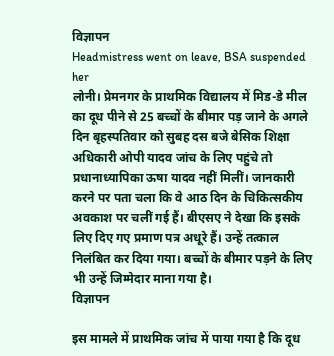विज्ञापन
Headmistress went on leave, BSA suspended her
लोनी। प्रेमनगर के प्राथमिक विद्यालय में मिड-डे मील का दूध पीने से 25 बच्चों के बीमार पड़ जाने के अगले दिन बृहस्पतिवार को सुबह दस बजे बेसिक शिक्षा अधिकारी ओपी यादव जांच के लिए पहुंचे तो प्रधानाध्यापिका ऊषा यादव नहीं मिलीं। जानकारी करने पर पता चला कि वे आठ दिन के चिकित्सकीय अवकाश पर चलीं गई हैं। बीएसए ने देखा कि इसके लिए दिए गए प्रमाण पत्र अधूरे हैं। उन्हें तत्काल निलंबित कर दिया गया। बच्चों के बीमार पड़ने के लिए भी उन्हें जिम्मेदार माना गया है।
विज्ञापन

इस मामले में प्राथमिक जांच में पाया गया है कि दूध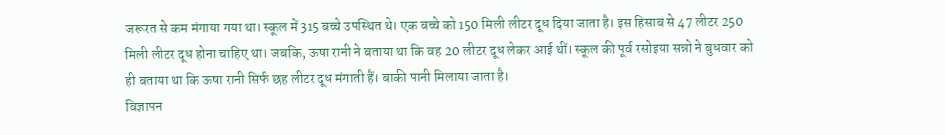जरूरत से कम मंगाया गया था। स्कूल में 315 बच्चे उपस्थित थे। एक बच्चे को 150 मिली लीटर दूध दिया जाता है। इस हिसाब से 47 लीटर 250 मिली लीटर दूध होना चाहिए था। जबकि, ऊषा रानी ने बताया था कि वह 20 लीटर दूध लेकर आई थीं। स्कूल की पूर्व रसोइया सन्नो ने बुधवार को ही बताया था कि ऊषा रानी सिर्फ छह लीटर दूध मंगाती हैं। बाकी पानी मिलाया जाता है।
विज्ञापन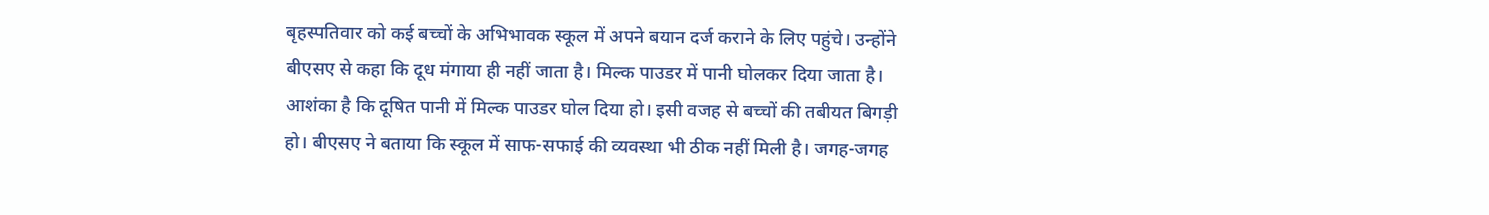बृहस्पतिवार को कई बच्चों के अभिभावक स्कूल में अपने बयान दर्ज कराने के लिए पहुंचे। उन्होंने बीएसए से कहा कि दूध मंगाया ही नहीं जाता है। मिल्क पाउडर में पानी घोलकर दिया जाता है। आशंका है कि दूषित पानी में मिल्क पाउडर घोल दिया हो। इसी वजह से बच्चों की तबीयत बिगड़ी हो। बीएसए ने बताया कि स्कूल में साफ-सफाई की व्यवस्था भी ठीक नहीं मिली है। जगह-जगह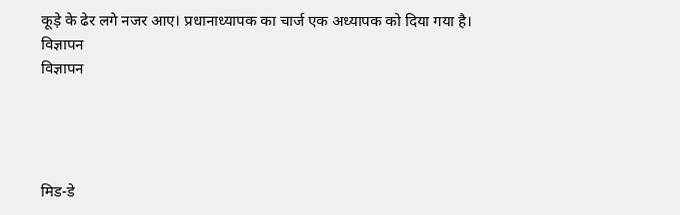कूड़े के ढेर लगे नजर आए। प्रधानाध्यापक का चार्ज एक अध्यापक को दिया गया है।
विज्ञापन
विज्ञापन




मिड-डे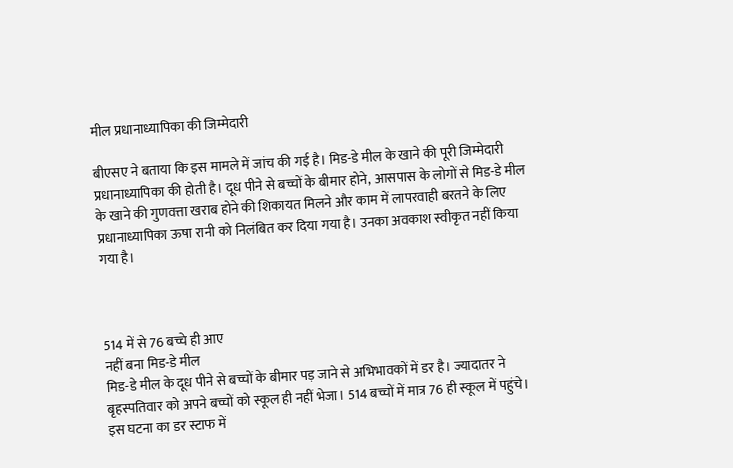मील प्रधानाध्यापिका की जिम्मेदारी

बीएसए ने बताया कि इस मामले में जांच की गई है। मिड-डे मील के खाने की पूरी जिम्मेदारी प्रधानाध्यापिका की होती है। दूध पीने से बच्चों के बीमार होने, आसपास के लोगों से मिड-डे मील के खाने की गुणवत्ता खराब होने की शिकायत मिलने और काम में लापरवाही बरतने के लिए प्रधानाध्यापिका ऊषा रानी को निलंबित कर दिया गया है। उनका अवकाश स्वीकृत नहीं किया गया है।



514 में से 76 बच्चे ही आए
नहीं बना मिड-डे मील
मिड-डे मील के दूध पीने से बच्चों के बीमार पड़ जाने से अभिभावकों में डर है। ज्यादातर ने बृहस्पतिवार को अपने बच्चों को स्कूल ही नहीं भेजा। 514 बच्चों में मात्र 76 ही स्कूल में पहुंचे। इस घटना का डर स्टाफ में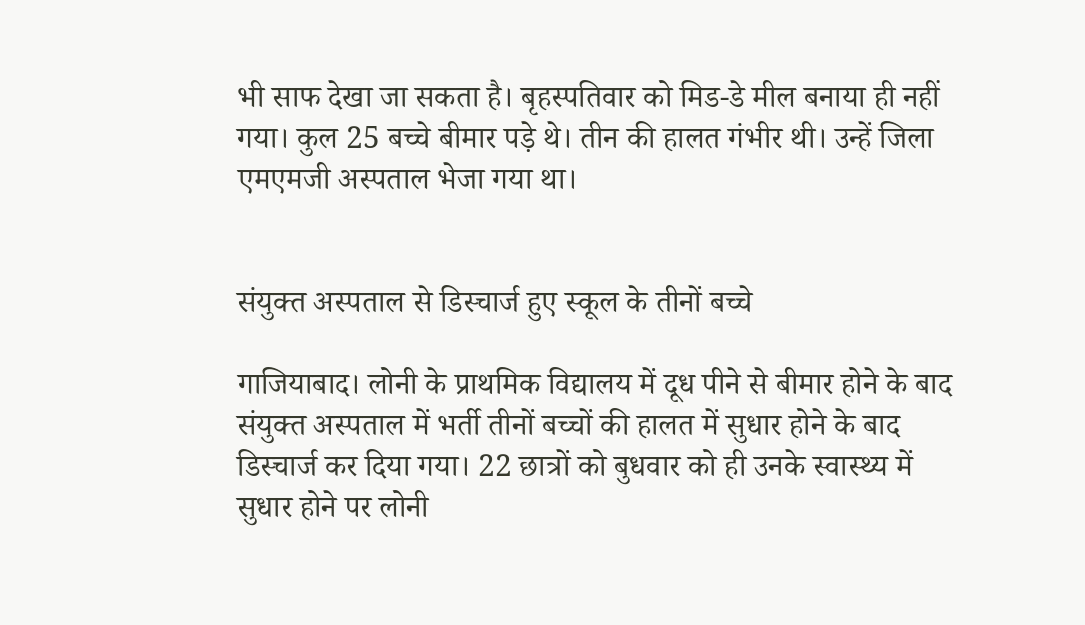भी साफ देखा जा सकता है। बृहस्पतिवार को मिड-डे मील बनाया ही नहीं गया। कुल 25 बच्चे बीमार पड़े थे। तीन की हालत गंभीर थी। उन्हें जिला एमएमजी अस्पताल भेजा गया था।


संयुक्त अस्पताल से डिस्चार्ज हुए स्कूल के तीनों बच्चे

गाजियाबाद। लोनी के प्राथमिक विद्यालय में दूध पीने से बीमार होने के बाद संयुक्त अस्पताल में भर्ती तीनों बच्चों की हालत में सुधार होने के बाद डिस्चार्ज कर दिया गया। 22 छात्रों को बुधवार को ही उनके स्वास्थ्य में सुधार होने पर लोनी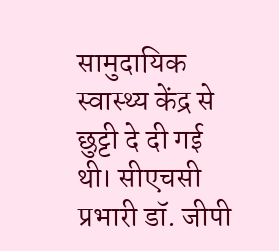सामुदायिक स्वास्थ्य केंद्र से छुट्टी दे दी गई थी। सीएचसी प्रभारी डॉ. जीपी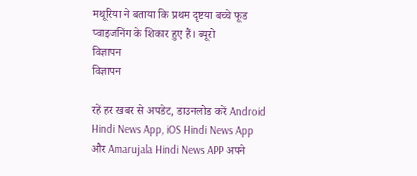मथूरिया ने बताया कि प्रथम दृष्टया बच्चे फूड प्वाइजनिंग के शिकार हुए हैं। ब्यूरो
विज्ञापन
विज्ञापन

रहें हर खबर से अपडेट, डाउनलोड करें Android Hindi News App, iOS Hindi News App और Amarujala Hindi News APP अपने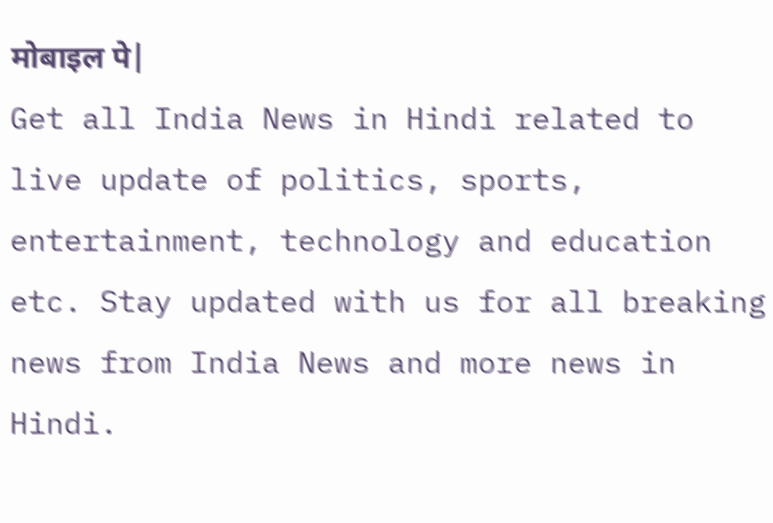मोबाइल पे|
Get all India News in Hindi related to live update of politics, sports, entertainment, technology and education etc. Stay updated with us for all breaking news from India News and more news in Hindi.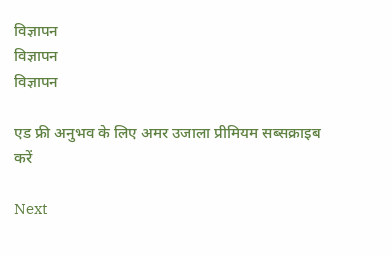विज्ञापन
विज्ञापन
विज्ञापन

एड फ्री अनुभव के लिए अमर उजाला प्रीमियम सब्सक्राइब करें

Next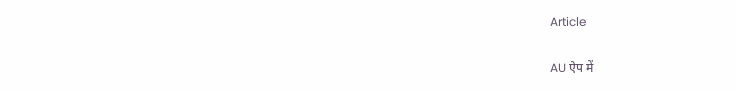Article

AU ऐप में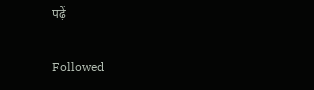पढ़ें

Followed